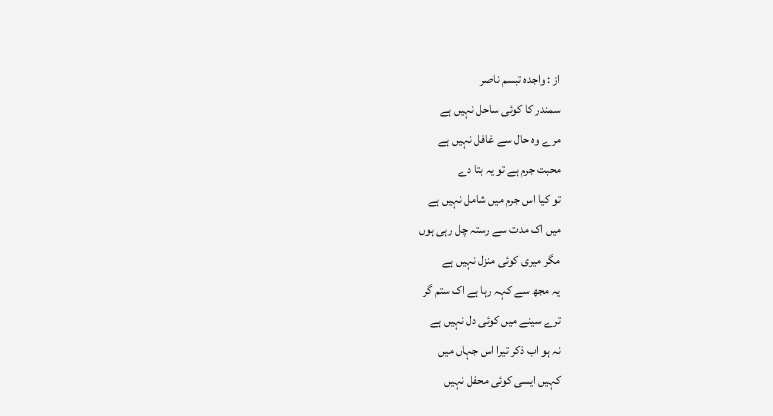از : واجدہ تبسم ناصر
سمندر کا کوئی ساحل نہیں ہے
مرے وہ حال سے غافل نہیں ہے
محبت جرم ہے تو یہ بتا دے
تو کیا اس جرم میں شامل نہیں ہے
میں اک مدت سے رستہ چل رہی ہوں
مگر میری کوئی منزل نہیں ہے
یہ مجھ سے کہہ رہا ہے اک ستم گر
ترے سینے میں کوئی دل نہیں ہے
نہ ہو اب ذکر تیرا اس جہاں میں
کہیں ایسی کوئی محفل نہیں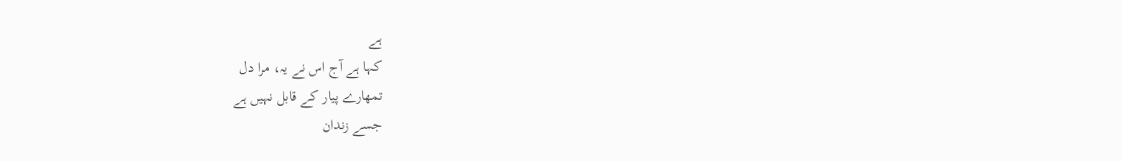ہے
کہا ہے آج اس نے یہ، مرا دل
تمھارے پیار کے قابل نہیں ہے
جسے زندان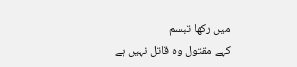میں رکھا تبسم
کہے مقتول وہ قاتل نہیں ہے